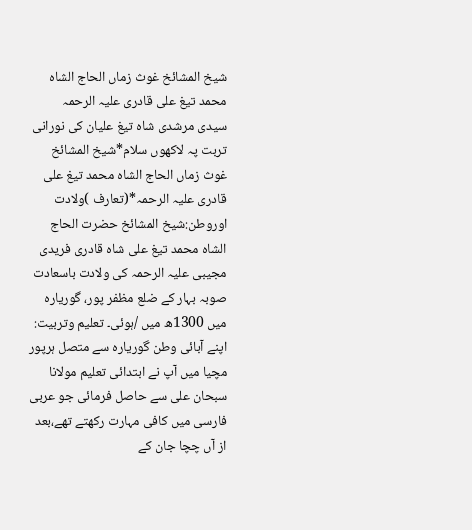شیخ المشائخ غوث زماں الحاج الشاہ محمد تیغ علی قادری علیہ الرحمہ
سیدی مرشدی شاہ تیغ علیان کی نورانی تربت پہ لاکھوں سلام*شیخ المشائخ غوث زماں الحاج الشاہ محمد تیغ علی قادری علیہ الرحمہ*(تعارف )ولادت اوروطن:شیخ المشائخ حضرت الحاج الشاہ محمد تیغ علی شاہ قادری فریدی مجیبی علیہ الرحمہ کی ولادت باسعادت صوبہ بہار کے ضلع مظفر پور، گوریارہ میں 1300ھ میں /ہوئی۔ تعلیم وتربیت: اپنے آبائی وطن گوریارہ سے متصل ہرپور مچیا میں آپ نے ابتدائی تعلیم مولانا سبحان علی سے حاصل فرمائی جو عربی فارسی میں کافی مہارت رکھتے تھے،بعد از آں چچا جان کے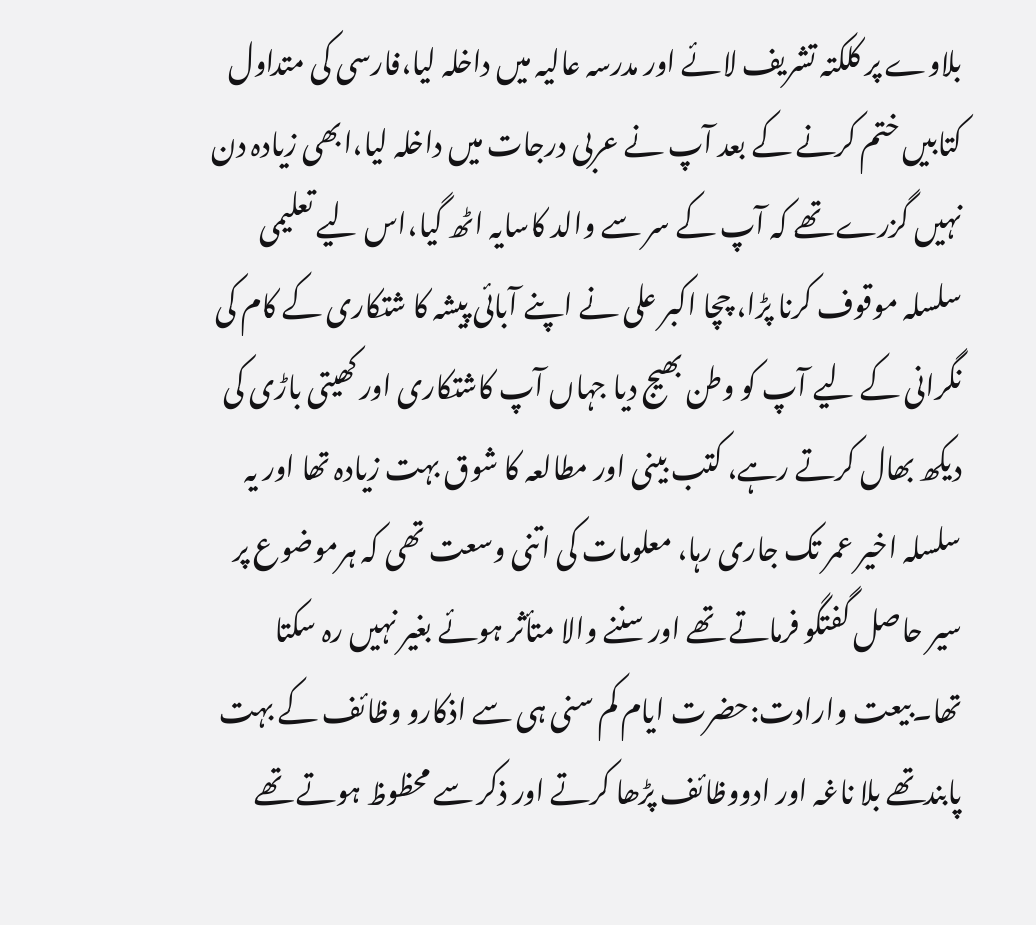بلاوے پر کلکتہ تشریف لائے اور مدرسہ عالیہ میں داخلہ لیا،فارسی کی متداول کتابیں ختم کرنے کے بعد آپ نے عربی درجات میں داخلہ لیا،ابھی زیادہ دن نہیں گزرے تھے کہ آپ کے سر سے والد کاسایہ اٹھ گیا،اس لیے تعلیمی سلسلہ موقوف کرنا پڑا، چچا اکبر علی نے اپنے آبائی پیشہ کا شتکاری کے کام کی نگرانی کے لیے آپ کو وطن بھیج دیا جہاں آپ کاشتکاری اور کھیتی باڑی کی دیکھ بھال کرتے رہے، کتب بینی اور مطالعہ کا شوق بہت زیادہ تھا اور یہ سلسلہ اخیر عمر تک جاری رہا، معلومات کی اتنی وسعت تھی کہ ہرموضوع پر سیر حاصل گفتگو فرماتے تھے اور سننے والا متأثر ہوئے بغیر نہیں رہ سکتا تھا۔بیعت وارادت:حضرت ایام کم سنی ہی سے اذکارو وظائف کے بہت پابندتھے بلا ناغہ اور ادووظائف پڑھا کرتے اور ذکر سے محظوظ ہوتے تھے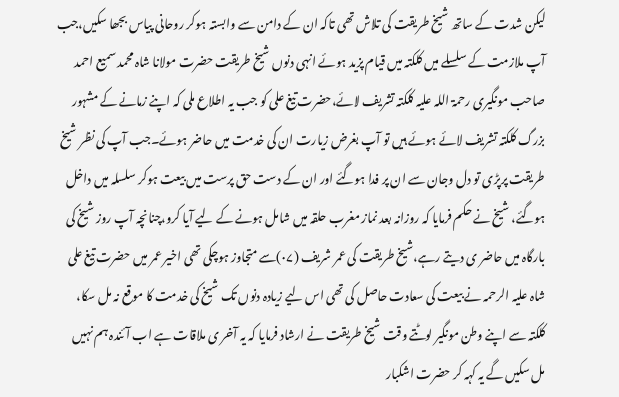لیکن شدت کے ساتھ شیخ طریقت کی تلاش تھی تاکہ ان کے دامن سے وابستہ ہوکر روحانی پیاس بجھا سکیں،جب آپ ملازمت کے سلسلے میں کلکتہ میں قیام پزید ہوئے انہی دنوں شیخ طریقت حضرت مولانا شاہ محمد سمیع احمد صاحب مونگیری رحمۃ اللہ علیہ کلکتہ تشریف لائے،حضرت تیغ علی کو جب یہ اطلاع ملی کہ اپنے زمانے کے مشہور بزرگ کلکتہ تشریف لائے ہوئے ہیں تو آپ بغرض زیارت ان کی خدمت میں حاضر ہوئے۔جب آپ کی نظر شیخ طریقت پرپڑی تو دل وجان سے ان پر فدا ہوگئے اور ان کے دست حق پرست میں بیعت ہوکر سلسلہ میں داخل ہوگئے، شیخ نے حکم فرمایا کہ روزانہ بعد نماز مغرب حلقہ میں شامل ہونے کے لیے آیا کرو،چنانچہ آپ روز شیخ کی بارگاہ میں حاضر ی دیتے رہے،شیخ طریقت کی عمر شریف (۰۷)سے متجاوز ہوچکی تھی اخیر عمر میں حضرت تیغ علی شاہ علیہ الرحمہ نے بیعت کی سعادت حاصل کی تھی اس لیے زیادہ دنوں تک شیخ کی خدمت کا موقع نہ مل سکا، کلکتہ سے اپنے وطن مونگیر لوٹتے وقت شیخ طریقت نے ارشاد فرمایا کہ یہ آخر ی ملاقات ہے اب آئندہ ہم نہیں مل سکیں گے یہ کہہ کر حضرت اشکبار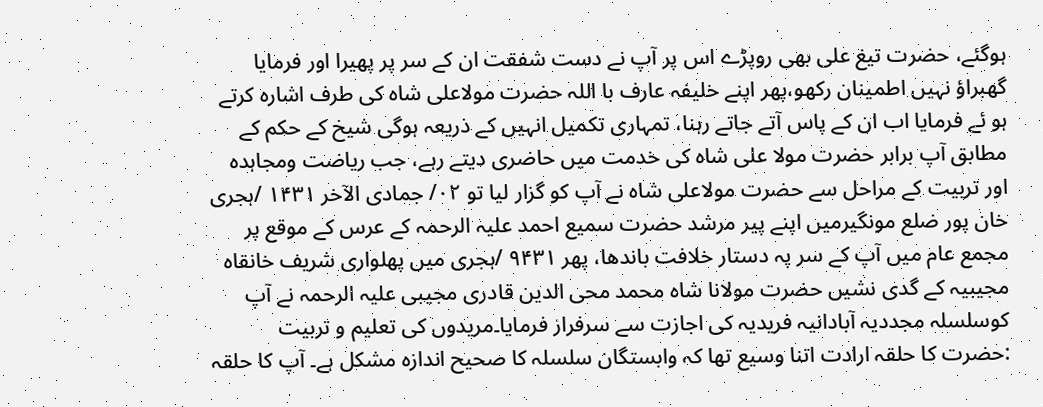ہوگئے، حضرت تیغ علی بھی روپڑے اس پر آپ نے دست شفقت ان کے سر پر پھیرا اور فرمایا گھبراؤ نہیں اطمینان رکھو،پھر اپنے خلیفہ عارف با اللہ حضرت مولاعلی شاہ کی طرف اشارہ کرتے ہو ئے فرمایا اب ان کے پاس آتے جاتے رہنا، تمہاری تکمیل انہیں کے ذریعہ ہوگی شیخ کے حکم کے مطابق آپ برابر حضرت مولا علی شاہ کی خدمت میں حاضری دیتے رہے، جب ریاضت ومجاہدہ اور تربیت کے مراحل سے حضرت مولاعلی شاہ نے آپ کو گزار لیا تو ۰۲/ جمادی الآخر ۱۴۳۱ /ہجری خان پور ضلع مونگیرمیں اپنے پیر مرشد حضرت سمیع احمد علیہ الرحمہ کے عرس کے موقع پر مجمع عام میں آپ کے سر پہ دستار خلافت باندھا، پھر ۹۴۳۱ /ہجری میں پھلواری شریف خانقاہ مجیبیہ کے گدی نشیں حضرت مولانا شاہ محمد محی الدین قادری مجیبی علیہ الرحمہ نے آپ کوسلسلہ مجددیہ آبادانیہ فریدیہ کی اجازت سے سرفراز فرمایا۔مریدوں کی تعلیم و تربیت :حضرت کا حلقہ ارادت اتنا وسیع تھا کہ وابستگان سلسلہ کا صحیح اندازہ مشکل ہے۔ آپ کا حلقہ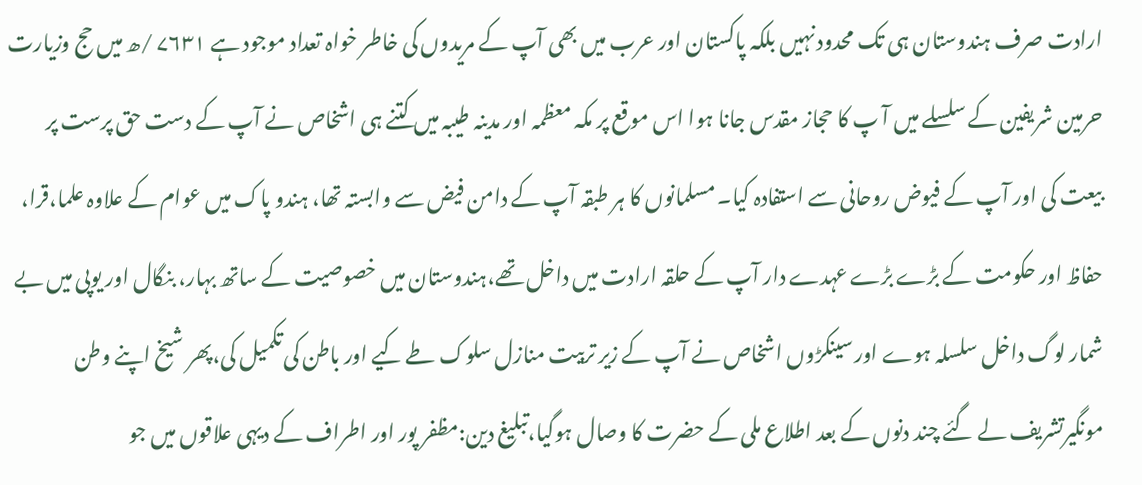ارادت صرف ہندوستان ہی تک محدود نہیں بلکہ پاکستان اور عرب میں بھی آپ کے مریدوں کی خاطر خواہ تعداد موجود ہے ۷۶۳۱ /ھ میں حج وزیارت حرمین شریفین کے سلسلے میں آ پ کا حجاز مقدس جانا ہوا اس موقع پر مکہ معظمہ اور مدینہ طیبہ میں کتنے ہی اشخاص نے آپ کے دست حق پرست پر بیعت کی اور آپ کے فیوض روحانی سے استفادہ کیا۔ مسلمانوں کا ہر طبقہ آپ کے دامن فیض سے وابستہ تھا، ہندو پاک میں عوام کے علاوہ علما،قرا، حفاظ اور حکومت کے بڑے بڑے عہدے دار آپ کے حلقہ ارادت میں داخل تھے،ہندوستان میں خصوصیت کے ساتھ بہار، بنگال اور یوپی میں بے شمار لوگ داخل سلسلہ ہوے اور سینکڑوں اشخاص نے آپ کے زیر تربیت منازل سلوک طے کیے اور باطن کی تکمیل کی،پھر شیخ اپنے وطن مونگیرتشریف لے گئے چند دنوں کے بعد اطلاع ملی کے حضرت کا وصال ہوگیا،تبلیغ دین:مظفر پور اور اطراف کے دیہی علاقوں میں جو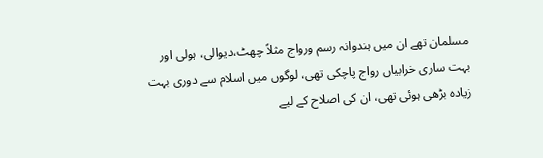مسلمان تھے ان میں ہندوانہ رسم ورواج مثلاً چھٹ،دیوالی، ہولی اور بہت ساری خرابیاں رواج پاچکی تھی، لوگوں میں اسلام سے دوری بہت زیادہ بڑھی ہوئی تھی، ان کی اصلاح کے لیے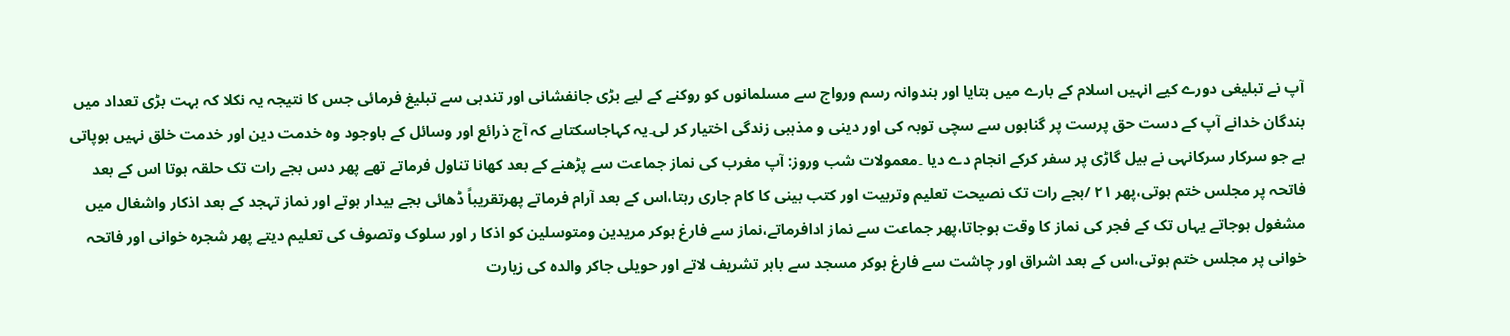آپ نے تبلیغی دورے کیے انہیں اسلام کے بارے میں بتایا اور ہندوانہ رسم ورواج سے مسلمانوں کو روکنے کے لیے بڑی جانفشانی اور تندہی سے تبلیغ فرمائی جس کا نتیجہ یہ نکلا کہ بہت بڑی تعداد میں بندگان خدانے آپ کے دست حق پرست پر گناہوں سے سچی توبہ کی اور دینی و مذہبی زندگی اختیار کر لی۔یہ کہاجاسکتاہے کہ آج ذرائع اور وسائل کے باوجود وہ خدمت دین اور خدمت خلق نہیں ہوپاتی ہے جو سرکار سرکانہی نے بیل گاڑی پر سفر کرکے انجام دے دیا ۔معمولات شب وروز: آپ مغرب کی نماز جماعت سے پڑھنے کے بعد کھانا تناول فرماتے تھے پھر دس بجے رات تک حلقہ ہوتا اس کے بعد فاتحہ پر مجلس ختم ہوتی،پھر ۲۱ /بجے رات تک نصیحت تعلیم وتربیت اور کتب بینی کا کام جاری رہتا،اس کے بعد آرام فرماتے پھرتقریباً ڈھائی بجے بیدار ہوتے اور نماز تہجد کے بعد اذکار واشغال میں مشغول ہوجاتے یہاں تک کے فجر کی نماز کا وقت ہوجاتا،پھر جماعت سے نماز ادافرماتے،نماز سے فارغ ہوکر مریدین ومتوسلین کو اذکا ر اور سلوک وتصوف کی تعلیم دیتے پھر شجرہ خوانی اور فاتحہ خوانی پر مجلس ختم ہوتی،اس کے بعد اشراق اور چاشت سے فارغ ہوکر مسجد سے باہر تشریف لاتے اور حویلی جاکر والدہ کی زیارت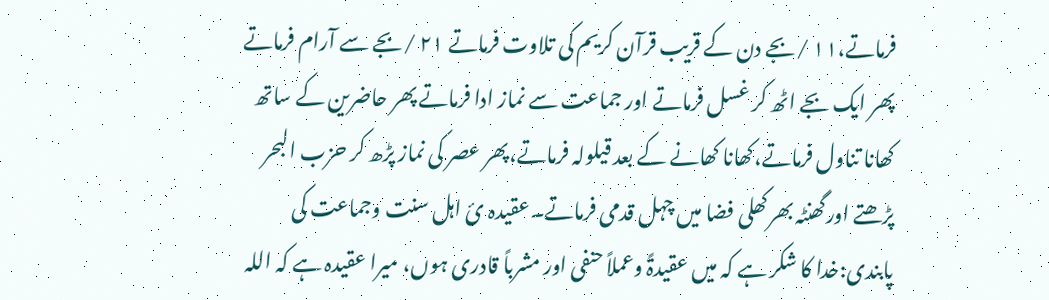فرماتے،۱۱ /بجے دن کے قریب قرآن کریم کی تلاوت فرماتے ۲۱ /بجے سے آرام فرماتے پھر ایک بجے اٹھ کر غسل فرماتے اور جماعت سے نماز ادا فرماتے پھر حاضرین کے ساتھ کھانا تناول فرماتے،کھانا کھانے کے بعد قیلولہ فرماتے،پھر عصر کی نماز پڑھ کر حزب البحر پڑھتے اورگھنٹہ بھرکھلی فضا میں چہل قدمی فرماتے۔عقیدہ ئ اہل سنت وجماعت کی پابندی:خدا کا شکر ہے کہ میں عقیدۃً وعملاً حنفی اور مشرباً قادری ہوں، میرا عقیدہ ہے کہ اللہ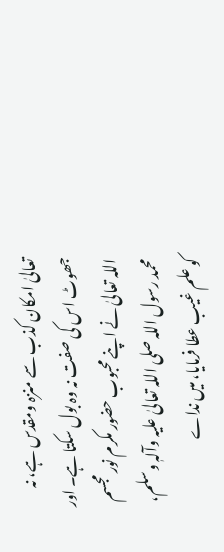تعالیٰ امکان کذب سے منزہ ومقدس ہے، نہ جھوٹ اس کی صفت نہ وہ بول سکتا ہے۔ اور اللہ تعالیٰ نے اپنے محبوب حضور مکرم نور مجسم محمد رسول اللہ صلی اللہ تعالیٰ علیہ وآلہٖ وسلم، کو علم غیب عطا فرمایا، میں نداے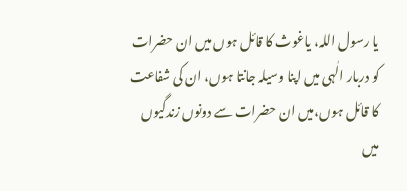یا رسول اللہ، یاغوث کا قائل ہوں میں ان حضرات کو دربار الٰہی میں اپنا وسیلہ جانتا ہوں، ان کی شفاعت کا قائل ہوں،میں ان حضرات سے دونوں زندگیوں میں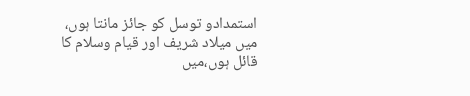استمدادو توسل کو جائز مانتا ہوں، میں میلاد شریف اور قیام وسلام کا قائل ہوں،میں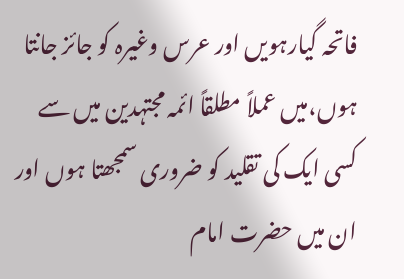فاتحہ گیارہویں اور عرس وغیرہ کو جائز جانتا ہوں،میں عملاً مطلقاً ائمہ مجتہدین میں سے کسی ایک کی تقلید کو ضروری سمجھتا ہوں اور ان میں حضرت امام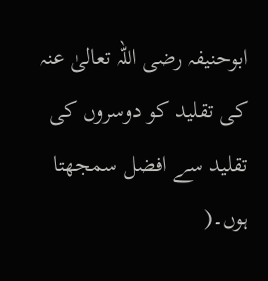ابوحنیفہ رضی اللہ تعالیٰ عنہ کی تقلید کو دوسروں کی تقلید سے افضل سمجھتا ہوں۔(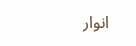انوار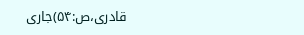قادری،ص:۵۴)جاری